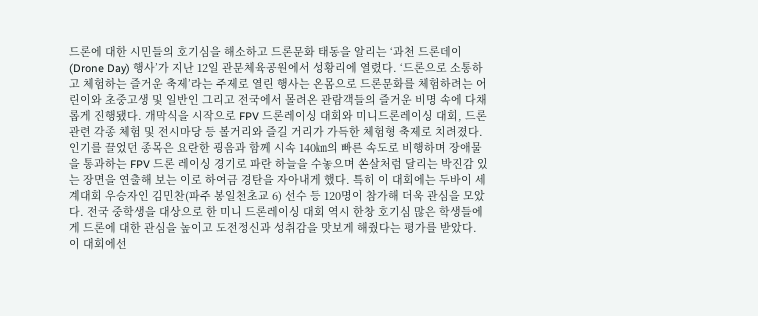드론에 대한 시민들의 호기심을 해소하고 드론문화 태동을 알리는 ‘과천 드론데이(Drone Day) 행사’가 지난 12일 관문체육공원에서 성황리에 열렸다. ‘드론으로 소통하고 체험하는 즐거운 축제’라는 주제로 열린 행사는 온몸으로 드론문화를 체험하려는 어린이와 초중고생 및 일반인 그리고 전국에서 몰려온 관람객들의 즐거운 비명 속에 다채롭게 진행됐다. 개막식을 시작으로 FPV 드론레이싱 대회와 미니드론레이싱 대회, 드론 관련 각종 체험 및 전시마당 등 볼거리와 즐길 거리가 가득한 체험형 축제로 치려졌다. 인기를 끌었던 종목은 요란한 굉음과 함께 시속 140㎞의 빠른 속도로 비행하며 장애물을 통과하는 FPV 드론 레이싱 경기로 파란 하늘을 수놓으며 쏜살처럼 달리는 박진감 있는 장면을 연출해 보는 이로 하여금 경탄을 자아내게 했다. 특히 이 대회에는 두바이 세계대회 우승자인 김민찬(파주 봉일천초교 6) 선수 등 120명이 참가해 더욱 관심을 모았다. 전국 중학생을 대상으로 한 미니 드론레이싱 대회 역시 한창 호기심 많은 학생들에게 드론에 대한 관심을 높이고 도전정신과 성취감을 맛보게 해줬다는 평가를 받았다. 이 대회에선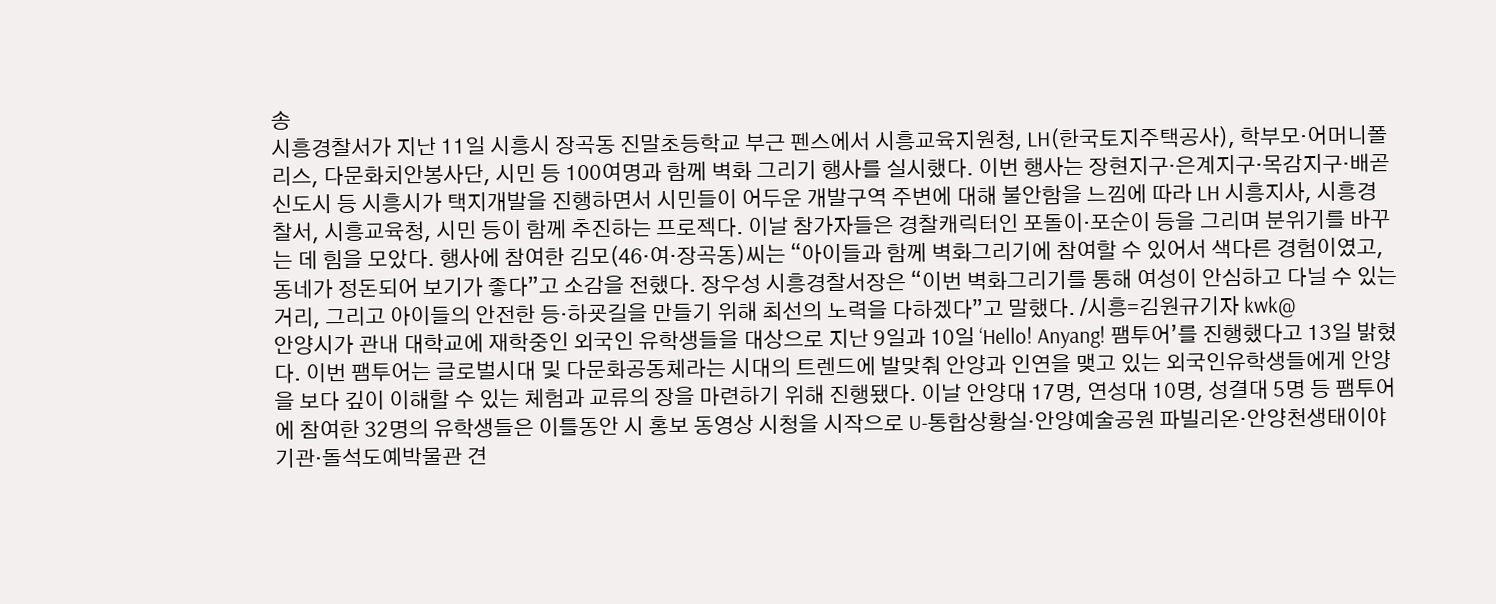송
시흥경찰서가 지난 11일 시흥시 장곡동 진말초등학교 부근 펜스에서 시흥교육지원청, LH(한국토지주택공사), 학부모·어머니폴리스, 다문화치안봉사단, 시민 등 100여명과 함께 벽화 그리기 행사를 실시했다. 이번 행사는 장현지구·은계지구·목감지구·배곧신도시 등 시흥시가 택지개발을 진행하면서 시민들이 어두운 개발구역 주변에 대해 불안함을 느낌에 따라 LH 시흥지사, 시흥경찰서, 시흥교육청, 시민 등이 함께 추진하는 프로젝다. 이날 참가자들은 경찰캐릭터인 포돌이·포순이 등을 그리며 분위기를 바꾸는 데 힘을 모았다. 행사에 참여한 김모(46·여·장곡동)씨는 “아이들과 함께 벽화그리기에 참여할 수 있어서 색다른 경험이였고, 동네가 정돈되어 보기가 좋다”고 소감을 전했다. 장우성 시흥경찰서장은 “이번 벽화그리기를 통해 여성이 안심하고 다닐 수 있는 거리, 그리고 아이들의 안전한 등·하굣길을 만들기 위해 최선의 노력을 다하겠다”고 말했다. /시흥=김원규기자 kwk@
안양시가 관내 대학교에 재학중인 외국인 유학생들을 대상으로 지난 9일과 10일 ‘Hello! Anyang! 팸투어’를 진행했다고 13일 밝혔다. 이번 팸투어는 글로벌시대 및 다문화공동체라는 시대의 트렌드에 발맞춰 안양과 인연을 맺고 있는 외국인유학생들에게 안양을 보다 깊이 이해할 수 있는 체험과 교류의 장을 마련하기 위해 진행됐다. 이날 안양대 17명, 연성대 10명, 성결대 5명 등 팸투어에 참여한 32명의 유학생들은 이틀동안 시 홍보 동영상 시청을 시작으로 U-통합상황실·안양예술공원 파빌리온·안양천생태이야기관·돌석도예박물관 견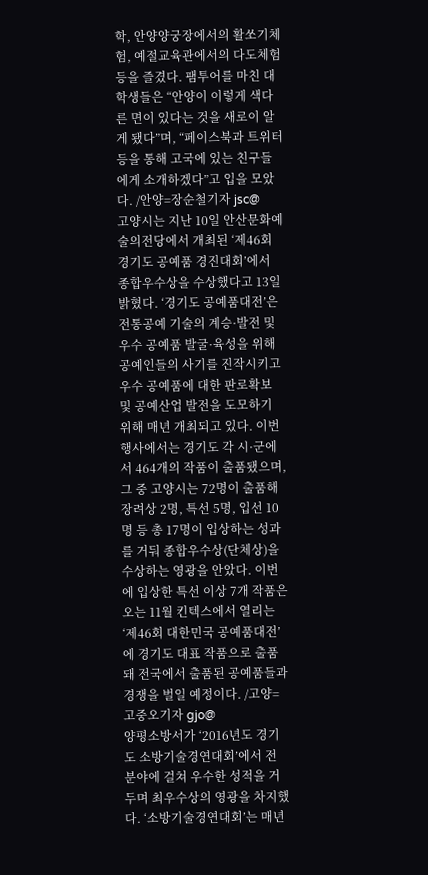학, 안양양궁장에서의 활쏘기체험, 예절교육관에서의 다도체험 등을 즐겼다. 팸투어를 마친 대학생들은 “안양이 이렇게 색다른 면이 있다는 것을 새로이 알게 됐다”며, “페이스북과 트위터 등을 통해 고국에 있는 친구들에게 소개하겠다”고 입을 모았다. /안양=장순철기자 jsc@
고양시는 지난 10일 안산문화예술의전당에서 개최된 ‘제46회 경기도 공예품 경진대회’에서 종합우수상을 수상했다고 13일 밝혔다. ‘경기도 공예품대전’은 전통공예 기술의 계승·발전 및 우수 공예품 발굴·육성을 위해 공예인들의 사기를 진작시키고 우수 공예품에 대한 판로확보 및 공예산업 발전을 도모하기 위해 매년 개최되고 있다. 이번 행사에서는 경기도 각 시·군에서 464개의 작품이 출품됐으며, 그 중 고양시는 72명이 출품해 장려상 2명, 특선 5명, 입선 10명 등 총 17명이 입상하는 성과를 거둬 종합우수상(단체상)을 수상하는 영광을 안았다. 이번에 입상한 특선 이상 7개 작품은 오는 11월 킨텍스에서 열리는 ‘제46회 대한민국 공예품대전’에 경기도 대표 작품으로 출품돼 전국에서 출품된 공예품들과 경쟁을 벌일 예정이다. /고양=고중오기자 gjo@
양평소방서가 ‘2016년도 경기도 소방기술경연대회’에서 전 분야에 걸쳐 우수한 성적을 거두며 최우수상의 영광을 차지했다. ‘소방기술경연대회’는 매년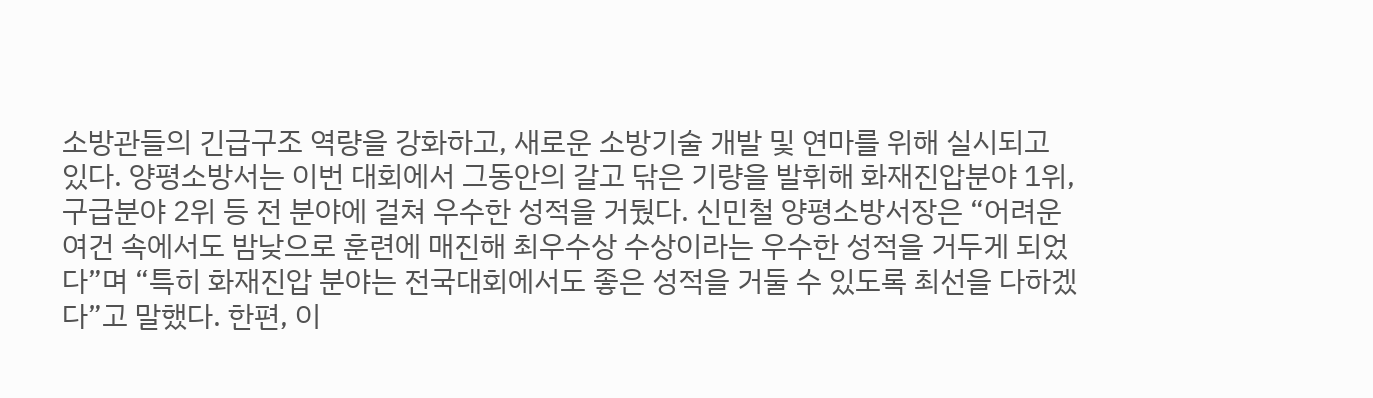소방관들의 긴급구조 역량을 강화하고, 새로운 소방기술 개발 및 연마를 위해 실시되고 있다. 양평소방서는 이번 대회에서 그동안의 갈고 닦은 기량을 발휘해 화재진압분야 1위, 구급분야 2위 등 전 분야에 걸쳐 우수한 성적을 거뒀다. 신민철 양평소방서장은 “어려운 여건 속에서도 밤낮으로 훈련에 매진해 최우수상 수상이라는 우수한 성적을 거두게 되었다”며 “특히 화재진압 분야는 전국대회에서도 좋은 성적을 거둘 수 있도록 최선을 다하겠다”고 말했다. 한편, 이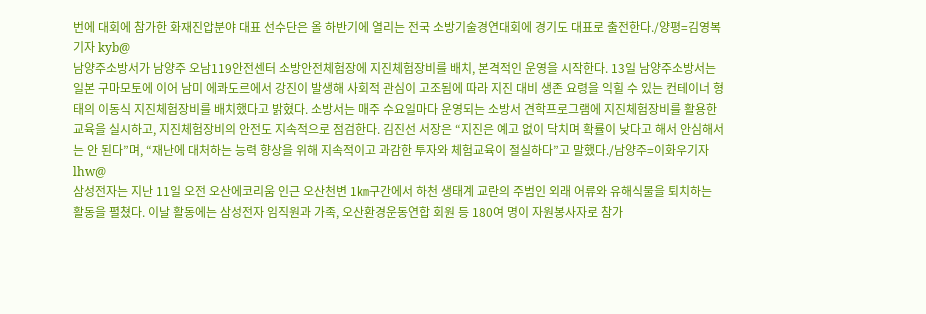번에 대회에 참가한 화재진압분야 대표 선수단은 올 하반기에 열리는 전국 소방기술경연대회에 경기도 대표로 출전한다./양평=김영복기자 kyb@
남양주소방서가 남양주 오남119안전센터 소방안전체험장에 지진체험장비를 배치, 본격적인 운영을 시작한다. 13일 남양주소방서는 일본 구마모토에 이어 남미 에콰도르에서 강진이 발생해 사회적 관심이 고조됨에 따라 지진 대비 생존 요령을 익힐 수 있는 컨테이너 형태의 이동식 지진체험장비를 배치했다고 밝혔다. 소방서는 매주 수요일마다 운영되는 소방서 견학프로그램에 지진체험장비를 활용한 교육을 실시하고, 지진체험장비의 안전도 지속적으로 점검한다. 김진선 서장은 “지진은 예고 없이 닥치며 확률이 낮다고 해서 안심해서는 안 된다”며, “재난에 대처하는 능력 향상을 위해 지속적이고 과감한 투자와 체험교육이 절실하다”고 말했다./남양주=이화우기자 lhw@
삼성전자는 지난 11일 오전 오산에코리움 인근 오산천변 1㎞구간에서 하천 생태계 교란의 주범인 외래 어류와 유해식물을 퇴치하는 활동을 펼쳤다. 이날 활동에는 삼성전자 임직원과 가족, 오산환경운동연합 회원 등 180여 명이 자원봉사자로 참가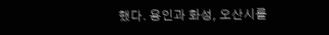했다. 용인과 화성, 오산시를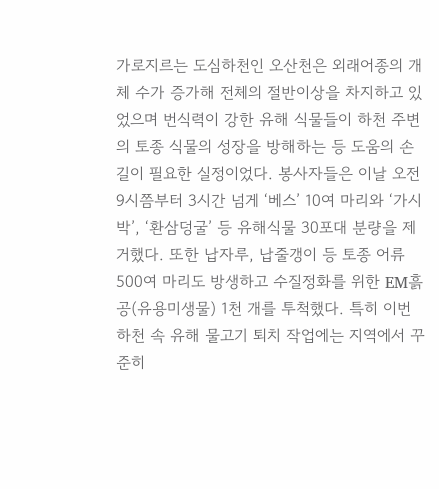가로지르는 도심하천인 오산천은 외래어종의 개체 수가 증가해 전체의 절반이상을 차지하고 있었으며 번식력이 강한 유해 식물들이 하천 주변의 토종 식물의 성장을 방해하는 등 도움의 손길이 필요한 실정이었다. 봉사자들은 이날 오전 9시쯤부터 3시간 넘게 ‘베스’ 10여 마리와 ‘가시박’, ‘환삼덩굴’ 등 유해식물 30포대 분량을 제거했다. 또한 납자루, 납줄갱이 등 토종 어류 500여 마리도 방생하고 수질정화를 위한 EM흙공(유용미생물) 1천 개를 투척했다. 특히 이번 하천 속 유해 물고기 퇴치 작업에는 지역에서 꾸준히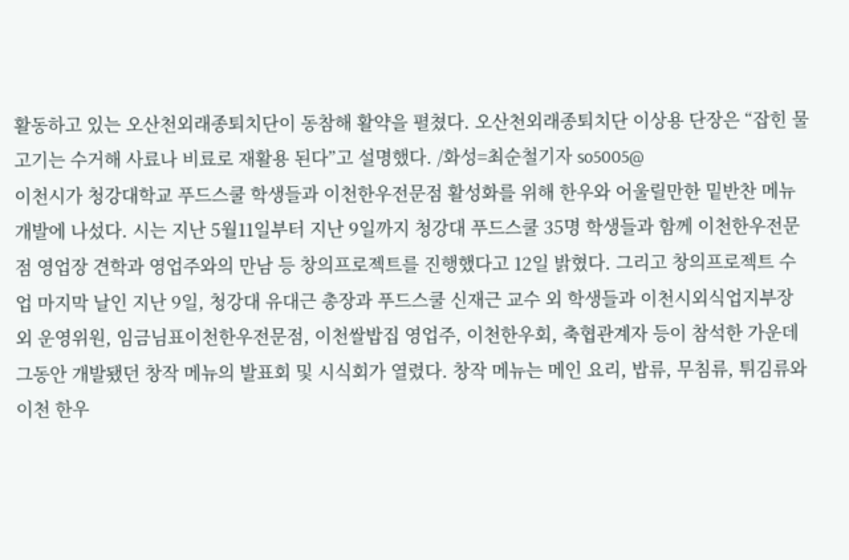활동하고 있는 오산천외래종퇴치단이 동참해 활약을 펼쳤다. 오산천외래종퇴치단 이상용 단장은 “잡힌 물고기는 수거해 사료나 비료로 재활용 된다”고 설명했다. /화성=최순철기자 so5005@
이천시가 청강대학교 푸드스쿨 학생들과 이천한우전문점 활성화를 위해 한우와 어울릴만한 밑반찬 메뉴 개발에 나섰다. 시는 지난 5월11일부터 지난 9일까지 청강대 푸드스쿨 35명 학생들과 함께 이천한우전문점 영업장 견학과 영업주와의 만남 등 창의프로젝트를 진행했다고 12일 밝혔다. 그리고 창의프로젝트 수업 마지막 날인 지난 9일, 청강대 유대근 총장과 푸드스쿨 신재근 교수 외 학생들과 이천시외식업지부장 외 운영위원, 임금님표이천한우전문점, 이천쌀밥집 영업주, 이천한우회, 축협관계자 등이 참석한 가운데 그동안 개발됐던 창작 메뉴의 발표회 및 시식회가 열렸다. 창작 메뉴는 메인 요리, 밥류, 무침류, 튀김류와 이천 한우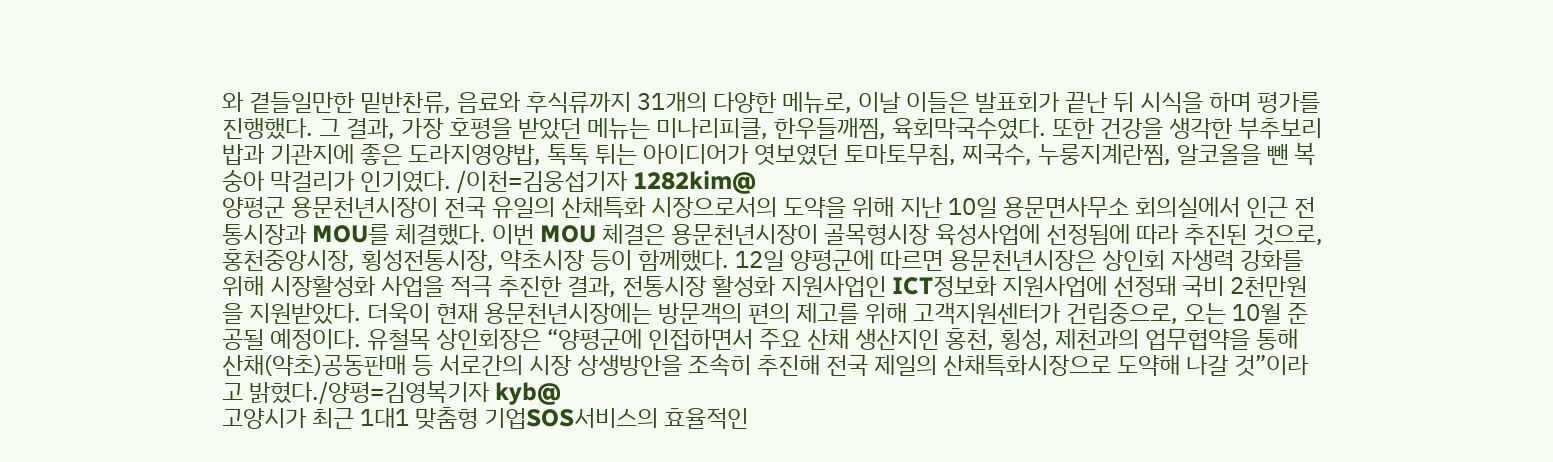와 곁들일만한 밑반찬류, 음료와 후식류까지 31개의 다양한 메뉴로, 이날 이들은 발표회가 끝난 뒤 시식을 하며 평가를 진행했다. 그 결과, 가장 호평을 받았던 메뉴는 미나리피클, 한우들깨찜, 육회막국수였다. 또한 건강을 생각한 부추보리밥과 기관지에 좋은 도라지영양밥, 톡톡 튀는 아이디어가 엿보였던 토마토무침, 찌국수, 누룽지계란찜, 알코올을 뺀 복숭아 막걸리가 인기였다. /이천=김웅섭기자 1282kim@
양평군 용문천년시장이 전국 유일의 산채특화 시장으로서의 도약을 위해 지난 10일 용문면사무소 회의실에서 인근 전통시장과 MOU를 체결했다. 이번 MOU 체결은 용문천년시장이 골목형시장 육성사업에 선정됨에 따라 추진된 것으로, 홍천중앙시장, 횡성전통시장, 약초시장 등이 함께했다. 12일 양평군에 따르면 용문천년시장은 상인회 자생력 강화를 위해 시장활성화 사업을 적극 추진한 결과, 전통시장 활성화 지원사업인 ICT정보화 지원사업에 선정돼 국비 2천만원을 지원받았다. 더욱이 현재 용문천년시장에는 방문객의 편의 제고를 위해 고객지원센터가 건립중으로, 오는 10월 준공될 예정이다. 유철목 상인회장은 “양평군에 인접하면서 주요 산채 생산지인 홍천, 횡성, 제천과의 업무협약을 통해 산채(약초)공동판매 등 서로간의 시장 상생방안을 조속히 추진해 전국 제일의 산채특화시장으로 도약해 나갈 것”이라고 밝혔다./양평=김영복기자 kyb@
고양시가 최근 1대1 맞춤형 기업SOS서비스의 효율적인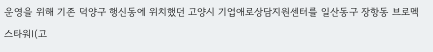운영을 위해 기존 덕양구 행신동에 위치했던 고양시 기업애로상담지원센터를 일산동구 장항동 브로멕스타워Ⅰ(고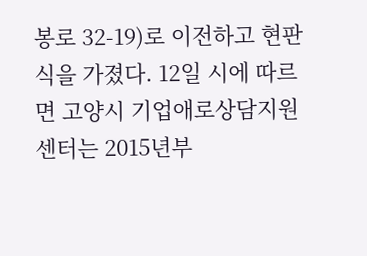봉로 32-19)로 이전하고 현판식을 가졌다. 12일 시에 따르면 고양시 기업애로상담지원센터는 2015년부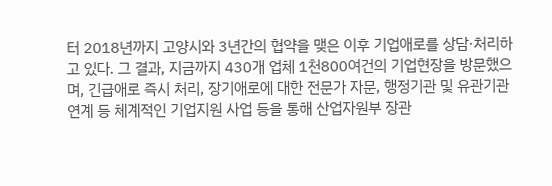터 2018년까지 고양시와 3년간의 협약을 맺은 이후 기업애로를 상담·처리하고 있다. 그 결과, 지금까지 430개 업체 1천800여건의 기업현장을 방문했으며, 긴급애로 즉시 처리, 장기애로에 대한 전문가 자문, 행정기관 및 유관기관 연계 등 체계적인 기업지원 사업 등을 통해 산업자원부 장관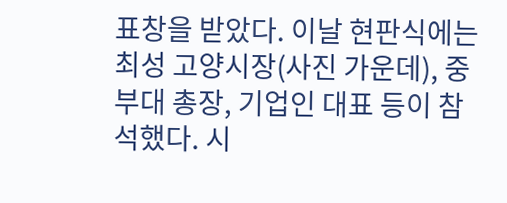표창을 받았다. 이날 현판식에는 최성 고양시장(사진 가운데), 중부대 총장, 기업인 대표 등이 참석했다. 시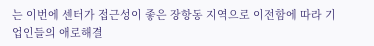는 이번에 센터가 접근성이 좋은 장항동 지역으로 이전함에 따라 기업인들의 애로해결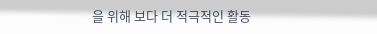을 위해 보다 더 적극적인 활동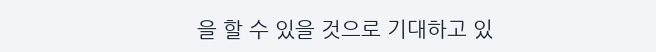을 할 수 있을 것으로 기대하고 있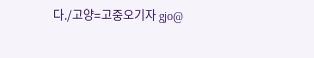다./고양=고중오기자 gjo@